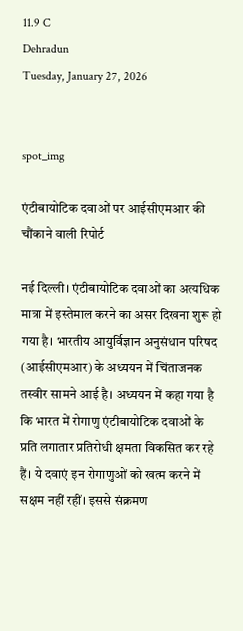11.9 C
Dehradun
Tuesday, January 27, 2026


spot_img

एंटीबायोटिक दवाओं पर आईसीएमआर की चौंकाने वाली रिपोर्ट

नई दिल्ली। एंटीबायोटिक दवाओं का अत्यधिक मात्रा में इस्तेमाल करने का असर दिखना शुरू हो गया है। भारतीय आयुर्विज्ञान अनुसंधान परिषद (आईसीएमआर) के अध्ययन में चिंताजनक तस्वीर सामने आई है। अध्ययन में कहा गया है कि भारत में रोगाणु एंटीबायोटिक दवाओं के प्रति लगातार प्रतिरोधी क्षमता विकसित कर रहे हैं। ये दवाएं इन रोगाणुओं को खत्म करने में सक्षम नहीं रहीं। इससे संक्रमण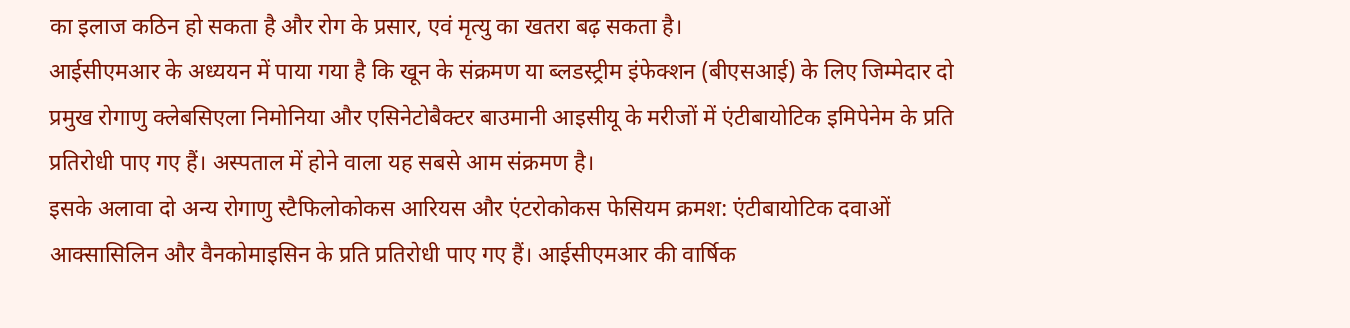का इलाज कठिन हो सकता है और रोग के प्रसार, एवं मृत्यु का खतरा बढ़ सकता है।
आईसीएमआर के अध्ययन में पाया गया है कि खून के संक्रमण या ब्लडस्ट्रीम इंफेक्शन (बीएसआई) के लिए जिम्मेदार दो प्रमुख रोगाणु क्लेबसिएला निमोनिया और एसिनेटोबैक्टर बाउमानी आइसीयू के मरीजों में एंटीबायोटिक इमिपेनेम के प्रति प्रतिरोधी पाए गए हैं। अस्पताल में होने वाला यह सबसे आम संक्रमण है।
इसके अलावा दो अन्य रोगाणु स्टैफिलोकोकस आरियस और एंटरोकोकस फेसियम क्रमश: एंटीबायोटिक दवाओं आक्सासिलिन और वैनकोमाइसिन के प्रति प्रतिरोधी पाए गए हैं। आईसीएमआर की वार्षिक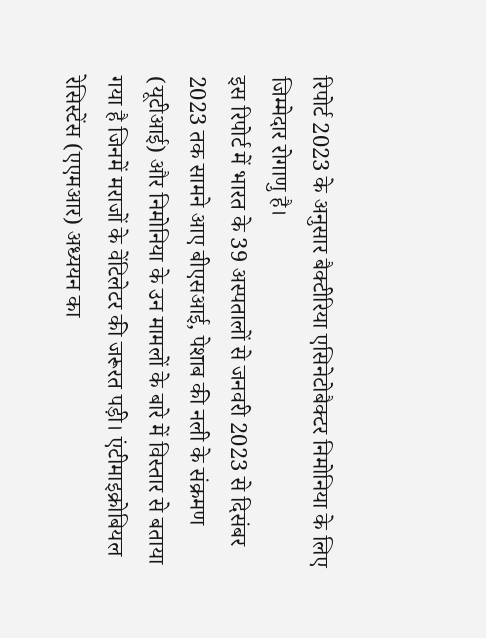रिपोर्ट 2023 के अनुसार बैक्टीरिया एसिनेटोबैक्टर निमोनिया के लिए जिम्मेदार रोगाणु है।
इस रिपोर्ट में भारत के 39 अस्पतालों से जनवरी 2023 से दिसंबर 2023 तक सामने आए बीएसआई, पेशाब की नली के संक्रमण (यूटीआई) और निमोनिया के उन मामलों के बारे में विस्तार से बताया गया है जिनमें मराजों के वेंटिलेटर की जरूरत पड़ी। एंटीमाइक्रोबियल रेसिस्टेंस (एएमआर) अध्ययन का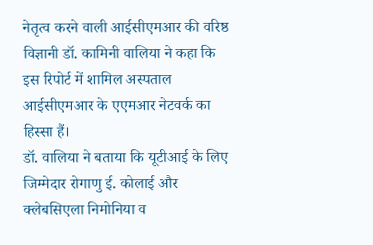नेतृत्व करने वाली आईसीएमआर की वरिष्ठ विज्ञानी डॉ. कामिनी वालिया ने कहा कि इस रिपोर्ट में शामिल अस्पताल आईसीएमआर के एएमआर नेटवर्क का हिस्सा हैं।
डॉ. वालिया ने बताया कि यूटीआई के लिए जिम्मेदार रोगाणु ई. कोलाई और क्लेबसिएला निमोनिया व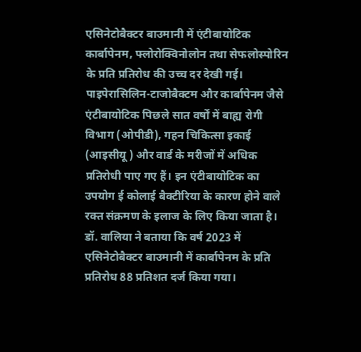एसिनेटोबैक्टर बाउमानी में एंटीबायोटिक कार्बापेनम, फ्लोरोक्विनोलोन तथा सेफलोस्पोरिन के प्रति प्रतिरोध की उच्च दर देखी गई। पाइपेरासिलिन-टाजोबैक्टम और कार्बापेनम जैसे एंटीबायोटिक पिछले सात वर्षों में बाह्य रोगी विभाग (ओपीडी), गहन चिकित्सा इकाई (आइसीयू) और वार्ड के मरीजों में अधिक प्रतिरोधी पाए गए हैं। इन एंटीबायोटिक का उपयोग ई कोलाई बैक्टीरिया के कारण होने वाले रक्त संक्रमण के इलाज के लिए किया जाता है। डॉ. वालिया ने बताया कि वर्ष 2023 में एसिनेटोबैक्टर बाउमानी में कार्बापेनम के प्रति प्रतिरोध 88 प्रतिशत दर्ज किया गया।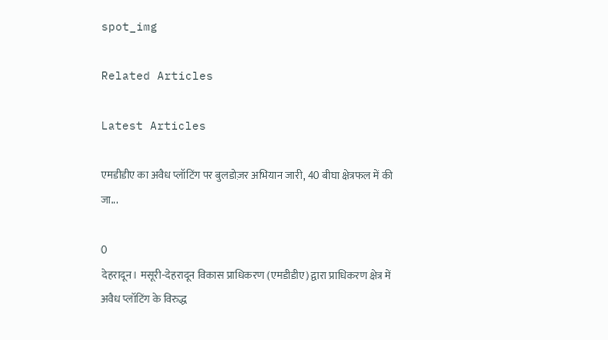spot_img

Related Articles

Latest Articles

एमडीडीए का अवैध प्लॉटिंग पर बुलडोज़र अभियान जारी, 40 बीघा क्षेत्रफल में की जा...

0
देहरादून। मसूरी-देहरादून विकास प्राधिकरण (एमडीडीए) द्वारा प्राधिकरण क्षेत्र में अवैध प्लॉटिंग के विरुद्ध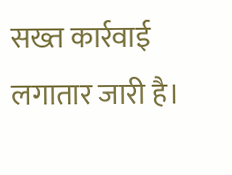सख्त कार्रवाई लगातार जारी है।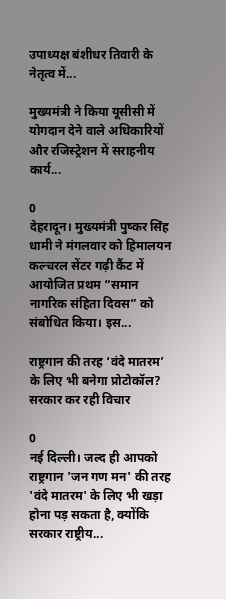उपाध्यक्ष बंशीधर तिवारी के नेतृत्व में...

मुख्यमंत्री ने किया यूसीसी में योगदान देने वाले अधिकारियों और रजिस्ट्रेशन में सराहनीय कार्य...

0
देहरादून। मुख्यमंत्री पुष्कर सिंह धामी ने मंगलवार को हिमालयन कल्चरल सेंटर गढ़ी कैंट में आयोजित प्रथम “समान नागरिक संहिता दिवस” को संबोधित किया। इस...

राष्ट्रगान की तरह ‘वंदे मातरम’ के लिए भी बनेगा प्रोटोकॉल? सरकार कर रही विचार

0
नई दिल्ली। जल्द ही आपको राष्ट्रगान 'जन गण मन' की तरह 'वंदे मातरम' के लिए भी खड़ा होना पड़ सकता है, क्योंकि सरकार राष्ट्रीय...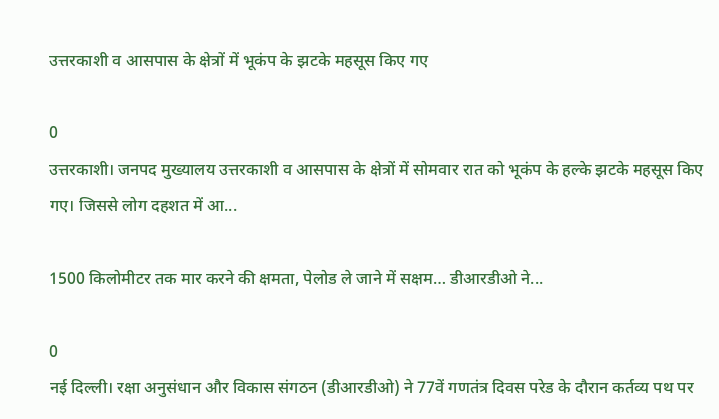उत्तरकाशी व आसपास के क्षेत्रों में भूकंप के झटके महसूस किए गए

0
उत्तरकाशी। जनपद मुख्यालय उत्तरकाशी व आसपास के क्षेत्रों में सोमवार रात को भूकंप के हल्के झटके महसूस किए गए। जिससे लोग दहशत में आ...

1500 किलोमीटर तक मार करने की क्षमता, पेलोड ले जाने में सक्षम… डीआरडीओ ने...

0
नई दिल्ली। रक्षा अनुसंधान और विकास संगठन (डीआरडीओ) ने 77वें गणतंत्र दिवस परेड के दौरान कर्तव्य पथ पर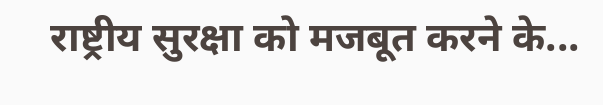राष्ट्रीय सुरक्षा को मजबूत करने के...